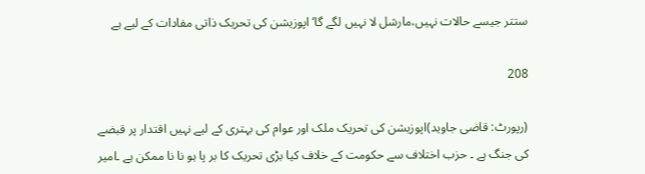ستتر جیسے حالات نہیں،مارشل لا نہیں لگے گا‘اپوزیشن کی تحریک ذاتی مفادات کے لیے ہے

208

(رپورٹ: قاضی جاوید)اپوزیشن کی تحریک ملک اور عوام کی بہتری کے لیے نہیں اقتدار پر قبضے کی جنگ ہے ۔ حزب اختلاف سے حکومت کے خلاف کیا بڑی تحریک کا بر پا ہو نا نا ممکن ہے ۔امیر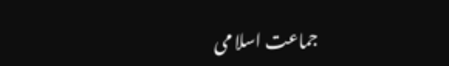جماعت اسلا می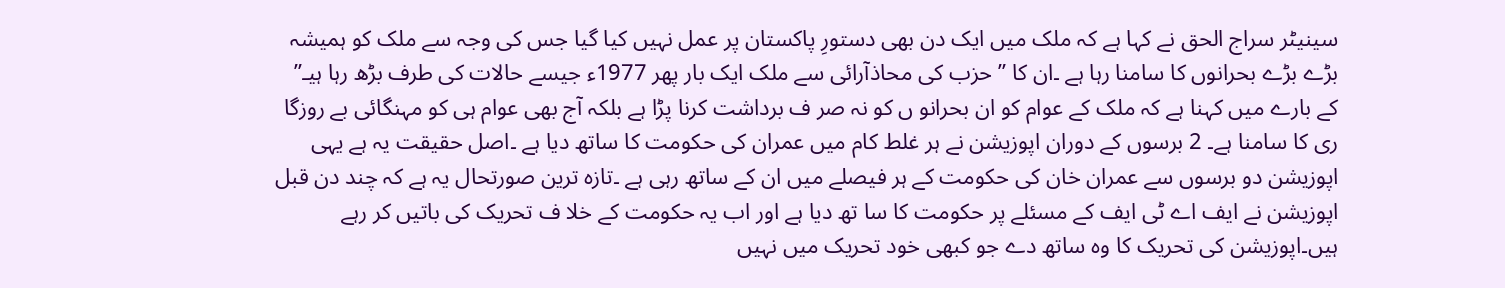سینیٹر سراج الحق نے کہا ہے کہ ملک میں ایک دن بھی دستورِ پاکستان پر عمل نہیں کیا گیا جس کی وجہ سے ملک کو ہمیشہ بڑے بڑے بحرانوں کا سامنا رہا ہے ۔ان کا ” حزب کی محاذآرائی سے ملک ایک بار پھر 1977ء جیسے حالات کی طرف بڑھ رہا ہیـ” کے بارے میں کہنا ہے کہ ملک کے عوام کو ان بحرانو ں کو نہ صر ف برداشت کرنا پڑا ہے بلکہ آج بھی عوام ہی کو مہنگائی بے روزگا ری کا سامنا ہے۔ 2 برسوں کے دوران اپوزیشن نے ہر غلط کام میں عمران کی حکومت کا ساتھ دیا ہے ۔اصل حقیقت یہ ہے یہی اپوزیشن دو برسوں سے عمران خان کی حکومت کے ہر فیصلے میں ان کے ساتھ رہی ہے ۔تازہ ترین صورتحال یہ ہے کہ چند دن قبل اپوزیشن نے ایف اے ٹی ایف کے مسئلے پر حکومت کا سا تھ دیا ہے اور اب یہ حکومت کے خلا ف تحریک کی باتیں کر رہے ہیں۔اپوزیشن کی تحریک کا وہ ساتھ دے جو کبھی خود تحریک میں نہیں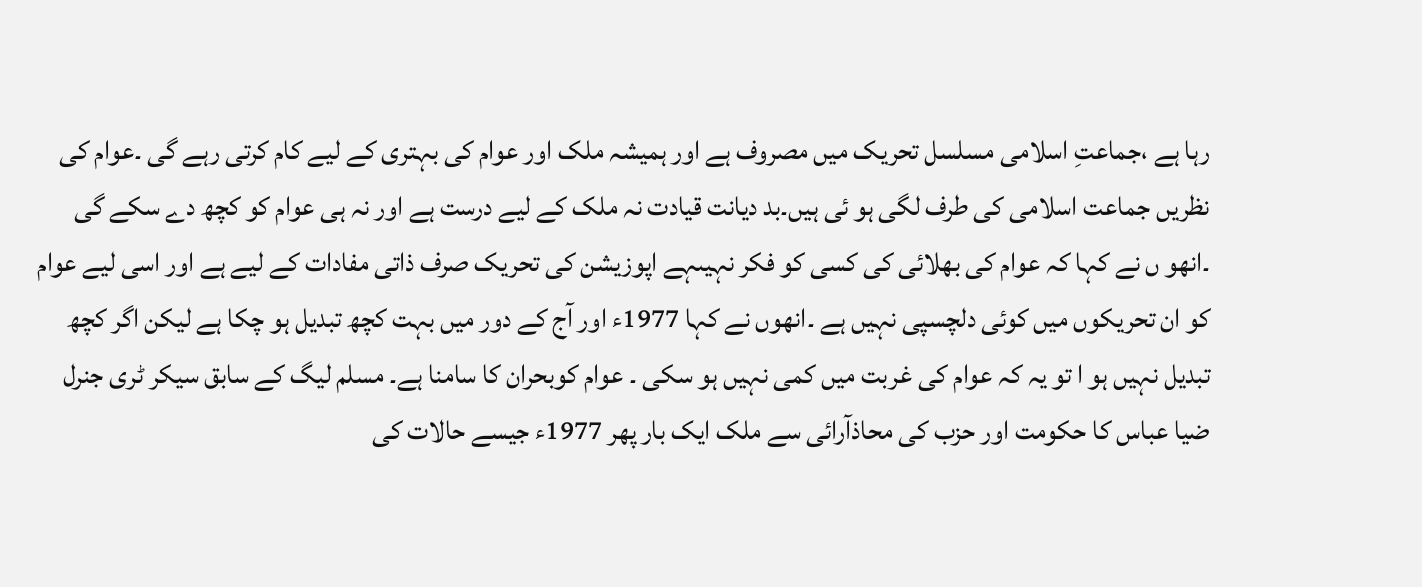رہا ہے ،جماعتِ اسلامی مسلسل تحریک میں مصروف ہے اور ہمیشہ ملک اور عوام کی بہتری کے لیے کام کرتی رہے گی ۔عوام کی نظریں جماعت اسلامی کی طرف لگی ہو ئی ہیں۔بد دیانت قیادت نہ ملک کے لیے درست ہے اور نہ ہی عوام کو کچھ دے سکے گی ۔انھو ں نے کہا کہ عوام کی بھلائی کی کسی کو فکر نہیںہے اپوزیشن کی تحریک صرف ذاتی مفادات کے لیے ہے اور اسی لیے عوام کو ان تحریکوں میں کوئی دلچسپی نہیں ہے ۔انھوں نے کہا 1977ء اور آج کے دور میں بہت کچھ تبدیل ہو چکا ہے لیکن اگر کچھ تبدیل نہیں ہو ا تو یہ کہ عوام کی غربت میں کمی نہیں ہو سکی ۔ عوام کوبحران کا سامنا ہے۔ مسلم لیگ کے سابق سیکر ٹری جنرل ضیا عباس کا حکومت اور حزب کی محاذآرائی سے ملک ایک بار پھر 1977ء جیسے حالات کی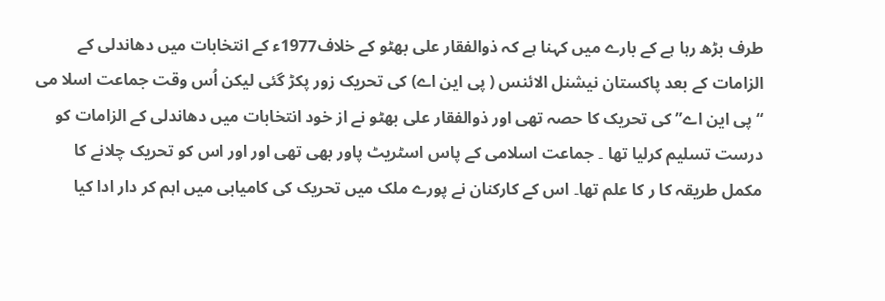طرف بڑھ رہا ہے کے بارے میں کہنا ہے کہ ذوالفقار علی بھٹو کے خلاف1977ء کے انتخابات میں دھاندلی کے الزامات کے بعد پاکستان نیشنل الائنس ( پی این اے) کی تحریک زور پکڑ گئی لیکن اُس وقت جماعت اسلا می “پی این اے” کی تحریک کا حصہ تھی اور ذوالفقار علی بھٹو نے از خود انتخابات میں دھاندلی کے الزامات کو درست تسلیم کرلیا تھا ۔ جماعت اسلامی کے پاس اسٹریٹ پاور بھی تھی اور اور اس کو تحریک چلانے کا مکمل طریقہ کا ر کا علم تھا۔ اس کے کارکنان نے پورے ملک میں تحریک کی کامیابی میں اہم کر دار ادا کیا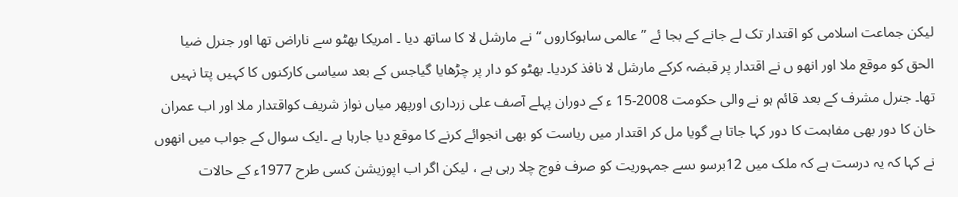لیکن جماعت اسلامی کو اقتدار تک لے جانے کے بجا ئے ” عالمی ساہوکاروں “نے مارشل لا کا ساتھ دیا ۔ امریکا بھٹو سے ناراض تھا اور جنرل ضیا الحق کو موقع ملا اور انھو ں نے اقتدار پر قبضہ کرکے مارشل لا نافذ کردیا۔ بھٹو کو دار پر چڑھایا گیاجس کے بعد سیاسی کارکنوں کا کہیں پتا نہیں تھا۔ جنرل مشرف کے بعد قائم ہو نے والی حکومت 2008-15 ء کے دوران پہلے آصف علی زرداری اورپھر میاں نواز شریف کواقتدار ملا اور اب عمران خان کا دور بھی مفاہمت کا دور کہا جاتا ہے گویا مل کر اقتدار میں ریاست کو بھی انجوائے کرنے کا موقع دیا جارہا ہے ۔ایک سوال کے جواب میں انھوں نے کہا کہ یہ درست ہے کہ ملک میں 12برسو ںسے جمہوریت کو صرف فوج چلا رہی ہے ، لیکن اگر اب اپوزیشن کسی طرح 1977ء کے حالات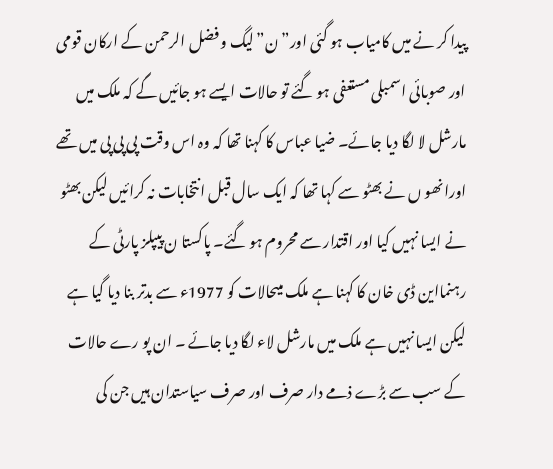پیدا کر نے میں کامیاب ہو گئی اور” ن”لیگ و فضل الرحمن کے ارکان قومی اور صوبائی اسمبلی مستعفی ہو گئے تو حالات ایسے ہو جائیں گے کہ ملک میں مارشل لا لگا دیا جائے۔ ضیا عباس کا کہنا تھا کہ وہ اس وقت پی پی پی میں تھے اورانھو ں نے بھٹو سے کہا تھا کہ ایک سال قبل انتخابات نہ کرائیں لیکن بھٹو نے ایسا نہیں کیا اور اقتدار سے محروم ہو گئے۔ پاکستا ن پیپلز پارٹی کے رہنمااین ڈی خان کا کہنا ہے ملک میںحالات کو 1977ء سے بدتر بنا دیا گیا ہے لیکن ایسا نہیں ہے ملک میں مارشل لاء لگا دیا جائے ۔ ان پو رے حالات کے سب سے بڑے ذمے دار صرف اور صرف سیاستدان ہیں جن کی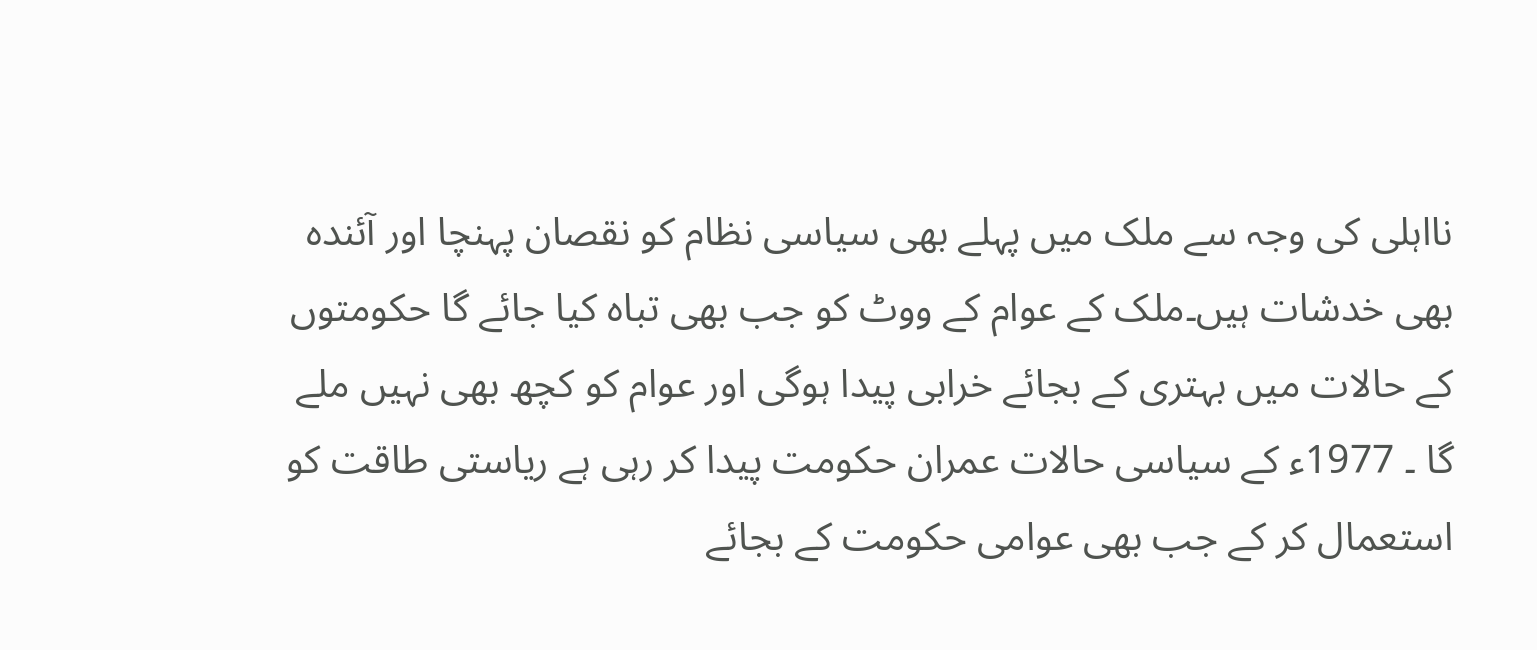نااہلی کی وجہ سے ملک میں پہلے بھی سیاسی نظام کو نقصان پہنچا اور آئندہ بھی خدشات ہیں۔ملک کے عوام کے ووٹ کو جب بھی تباہ کیا جائے گا حکومتوں کے حالات میں بہتری کے بجائے خرابی پیدا ہوگی اور عوام کو کچھ بھی نہیں ملے گا ۔ 1977ء کے سیاسی حالات عمران حکومت پیدا کر رہی ہے ریاستی طاقت کو استعمال کر کے جب بھی عوامی حکومت کے بجائے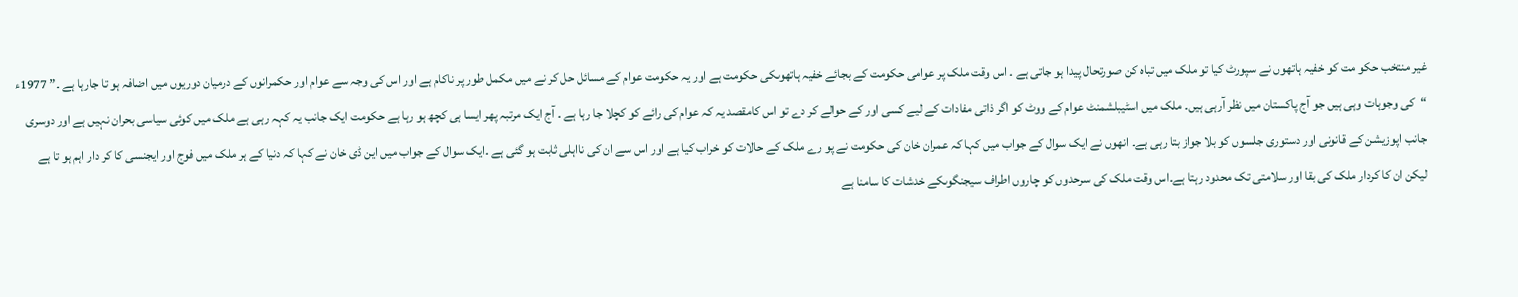غیر منتخب حکو مت کو خفیہ ہاتھوں نے سپورٹ کیا تو ملک میں تباہ کن صورتحال پیدا ہو جاتی ہے ۔ اس وقت ملک پر عوامی حکومت کے بجائے خفیہ ہاتھوںکی حکومت ہے اور یہ حکومت عوام کے مسائل حل کر نے میں مکمل طور پر ناکام ہے اور اس کی وجہ سے عوام اور حکمرانوں کے درمیان دوریوں میں اضافہ ہو تا جارہا ہے ۔” 1977ء “کی وجوہات وہی ہیں جو آج پاکستان میں نظر آرہی ہیں۔ ملک میں اسٹیبلشمنٹ عوام کے ووٹ کو اگر ذاتی مفادات کے لیے کسی اور کے حوالے کر دے تو اس کامقصد یہ کہ عوام کی رائے کو کچلا جا رہا ہے ۔ آج ایک مرتبہ پھر ایسا ہی کچھ ہو رہا ہے حکومت ایک جانب یہ کہہ رہی ہے ملک میں کوئی سیاسی بحران نہیں ہے اور دوسری جانب اپوزیشن کے قانونی اور دستوری جلسوں کو بلا جواز بتا رہی ہے۔ انھوں نے ایک سوال کے جواب میں کہا کہ عمران خان کی حکومت نے پو رے ملک کے حالات کو خراب کیا ہے اور اس سے ان کی نااہلی ثابت ہو گئی ہے ۔ایک سوال کے جواب میں این ڈی خان نے کہا کہ دنیا کے ہر ملک میں فوج اور ایجنسی کا کر دار اہم ہو تا ہے لیکن ان کا کردار ملک کی بقا اور سلامتی تک محدود رہتا ہے۔اس وقت ملک کی سرحدوں کو چاروں اطراف سیجنگوںکے خدشات کا سامنا ہے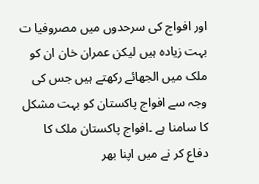اور افواج کی سرحدوں میں مصروفیا ت بہت زیادہ ہیں لیکن عمران خان ان کو ملک میں الجھائے رکھتے ہیں جس کی وجہ سے افواج پاکستان کو بہت مشکل کا سامنا ہے ۔افواج پاکستان ملک کا دفاع کر نے میں اپنا بھر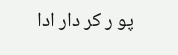پو ر کر دار ادا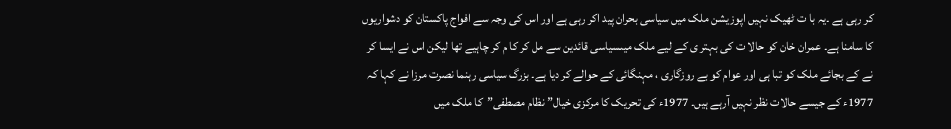کر رہی ہے ۔یہ با ت ٹھیک نہیں اپوزیشن ملک میں سیاسی بحران پید اکر رہی ہے اور اس کی وجہ سے افواج پاکستان کو دشواریوں کا سامنا ہے۔ عمران خان کو حالا ت کی بہتر ی کے لیے ملک میںسیاسی قائدین سے مل کر کا م کر چاہیے تھا لیکن اس نے ایسا کر نے کے بجائے ملک کو تبا ہی اور عوام کو بے روزگاری ، مہنگائی کے حوالے کر دیا ہے۔ بزرگ سیاسی رہنما نصرت مرزا نے کہا کہ 1977ء کے جیسے حالات نظر نہیں آرہے ہیں۔ 1977ء کی تحریک کا مرکزی خیال” نظام مصطفی”کا ملک میں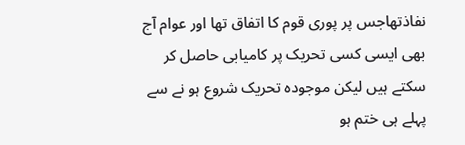نفاذتھاجس پر پوری قوم کا اتفاق تھا اور عوام آج بھی ایسی کسی تحریک پر کامیابی حاصل کر سکتے ہیں لیکن موجودہ تحریک شروع ہو نے سے پہلے ہی ختم ہو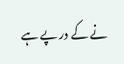نے کے در پے ہے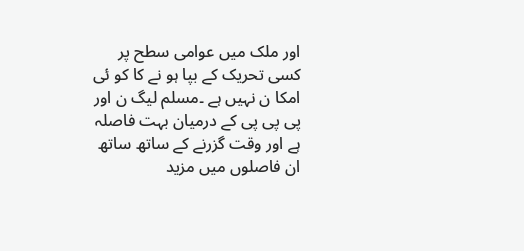اور ملک میں عوامی سطح پر کسی تحریک کے بپا ہو نے کا کو ئی امکا ن نہیں ہے ۔مسلم لیگ ن اور پی پی پی کے درمیان بہت فاصلہ ہے اور وقت گزرنے کے ساتھ ساتھ ان فاصلوں میں مزید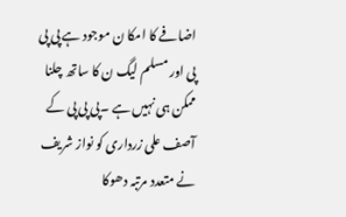اضافے کا امکا ن موجود ہے پی پی پی اور مسلم لیگ ن کا ساتھ چلنا ممکن ہی نہیں ہے ۔پی پی پی کے آصف علی زرداری کو نواز شریف نے متعدد مرتبہ دھوکا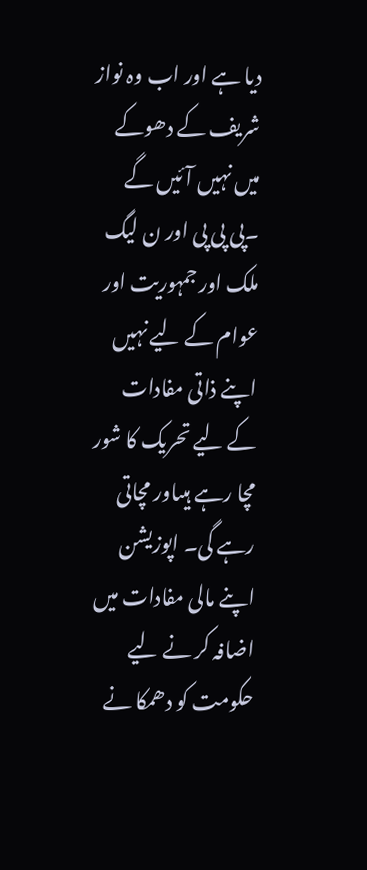دیا ہے اور اب وہ نواز شریف کے دھوکے میں نہیں آئیں گے ۔پی پی پی اور ن لیگ ملک اور جمہوریت اور عوام کے لیے نہیں اپنے ذاتی مفادات کے لیے تحریک کا شور مچا رہے ہیںاور مچاتی رہے گی۔ اپوزیشن اپنے مالی مفادات میں اضافہ کر نے لیے حکومت کو دھمکا نے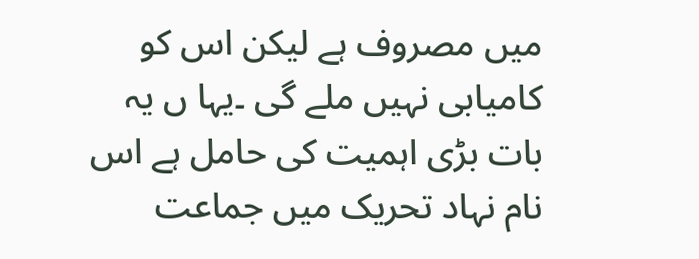میں مصروف ہے لیکن اس کو کامیابی نہیں ملے گی ۔یہا ں یہ بات بڑی اہمیت کی حامل ہے اس نام نہاد تحریک میں جماعت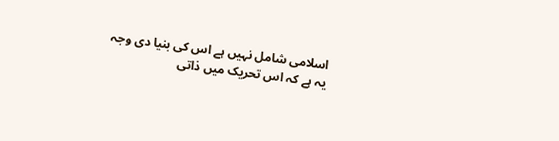اسلامی شامل نہیں ہے اس کی بنیا دی وجہ یہ ہے کہ اس تحریک میں ذاتی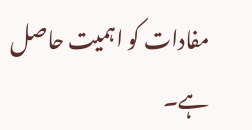مفادات کو اہمیت حاصل ہے۔